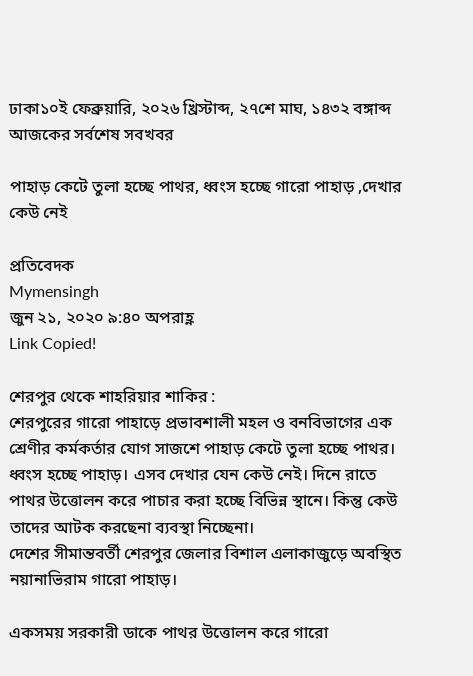ঢাকা১০ই ফেব্রুয়ারি, ২০২৬ খ্রিস্টাব্দ, ২৭শে মাঘ, ১৪৩২ বঙ্গাব্দ
আজকের সর্বশেষ সবখবর

পাহাড় কেটে তুলা হচ্ছে পাথর, ধ্বংস হচ্ছে গারো পাহাড় ,দেখার কেউ নেই

প্রতিবেদক
Mymensingh
জুন ২১, ২০২০ ৯:৪০ অপরাহ্ণ
Link Copied!

শেরপুর থেকে শাহরিয়ার শাকির :
শেরপুরের গারো পাহাড়ে প্রভাবশালী মহল ও বনবিভাগের এক শ্রেণীর কর্মকর্তার যোগ সাজশে পাহাড় কেটে তুলা হচ্ছে পাথর। ধ্বংস হচ্ছে পাহাড়। এসব দেখার যেন কেউ নেই। দিনে রাতে পাথর উত্তোলন করে পাচার করা হচ্ছে বিভিন্ন স্থানে। কিন্তু কেউ তাদের আটক করছেনা ব্যবস্থা নিচ্ছেনা।
দেশের সীমান্তবর্তী শেরপুর জেলার বিশাল এলাকাজুড়ে অবস্থিত নয়ানাভিরাম গারো পাহাড়।

একসময় সরকারী ডাকে পাথর উত্তোলন করে গারো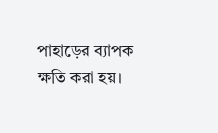পাহাড়ের ব্যাপক ক্ষতি করা হয়।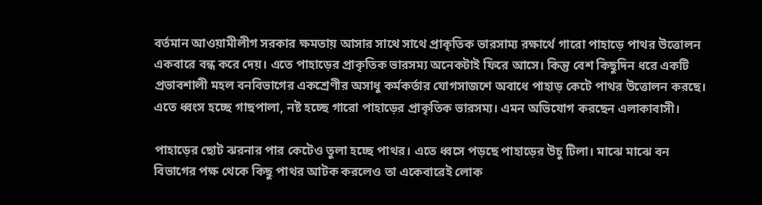বর্তমান আওয়ামীলীগ সরকার ক্ষমতায় আসার সাথে সাথে প্রাকৃতিক ভারসাম্য রক্ষার্থে গারো পাহাড়ে পাথর উত্তোলন একবারে বন্ধ করে দেয়। এতে পাহাড়ের প্রাকৃতিক ভারসম্য অনেকটাই ফিরে আসে। কিন্তু বেশ কিছুদিন ধরে একটি প্রভাবশালী মহল বনবিভাগের একশ্রেণীর অসাধু কর্মকর্তার যোগসাজশে অবাধে পাহাড় কেটে পাথর উত্তোলন করছে। এতে ধ্বংস হচ্ছে গাছপালা, নষ্ট হচ্ছে গারো পাহাড়ের প্রাকৃতিক ভারসম্য। এমন অভিযোগ করছেন এলাকাবাসী।

পাহাড়ের ছোট ঝরনার পার কেটেও তুলা হচ্ছে পাথর। এতে ধ্বসে পড়ছে পাহাড়ের উচু টিলা। মাঝে মাঝে বন বিভাগের পক্ষ থেকে কিছু পাথর আটক করলেও তা একেবারেই লোক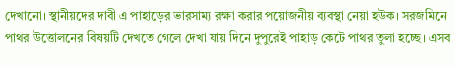দেখানো। স্থানীয়দের দাবী এ পাহাড়ের ভারসাম্য রক্ষা করার পয়োজনীয় ব্যবস্থা নেয়া হউক। সরজমিনে পাথর উত্তোলনের বিষয়টি দেখতে গেলে দেখা যায় দিনে দুপুরেই পাহাড় কেটে পাথর তুলা হচ্ছে। এসব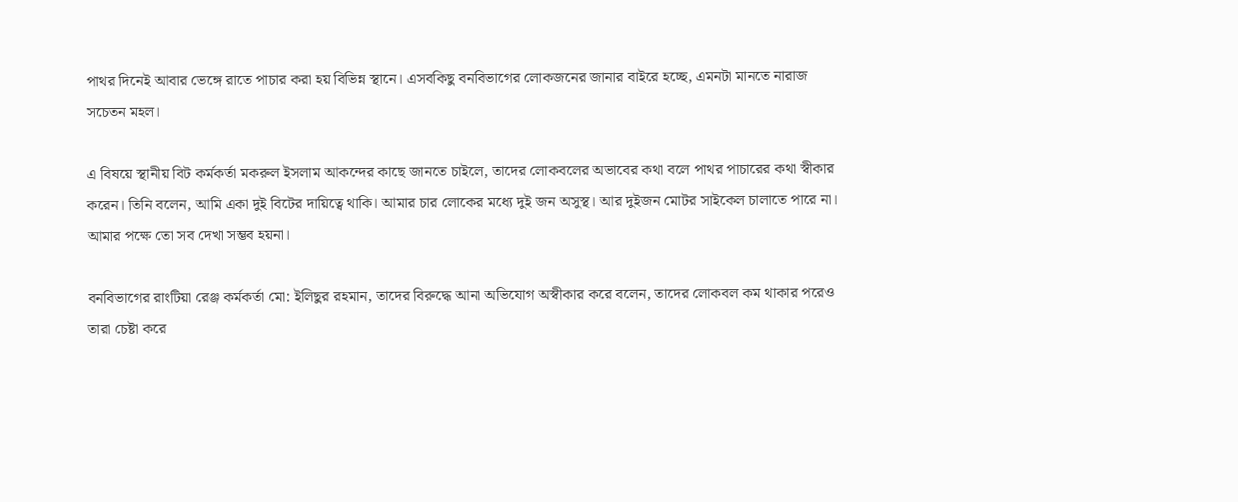পাথর দিনেই আবার ভেঙ্গে রাতে পাচার করা হয় বিভিন্ন স্থানে। এসবকিছু বনবিভাগের লোকজনের জানার বাইরে হচ্ছে, এমনটা মানতে নারাজ সচেতন মহল।

এ বিষয়ে স্থানীয় বিট কর্মকর্তা মকরুল ইসলাম আকন্দের কাছে জানতে চাইলে, তাদের লোকবলের অভাবের কথা বলে পাথর পাচারের কথা স্বীকার করেন। তিনি বলেন, আমি একা দুই বিটের দায়িত্বে থাকি। আমার চার লোকের মধ্যে দুই জন অসুস্থ। আর দুইজন মোটর সাইকেল চালাতে পারে না। আমার পক্ষে তো সব দেখা সম্ভব হয়না।

বনবিভাগের রাংটিয়া রেঞ্জ কর্মকর্তা মো: ইলিছুর রহমান, তাদের বিরুদ্ধে আনা অভিযোগ অস্বীকার করে বলেন, তাদের লোকবল কম থাকার পরেও তারা চেষ্টা করে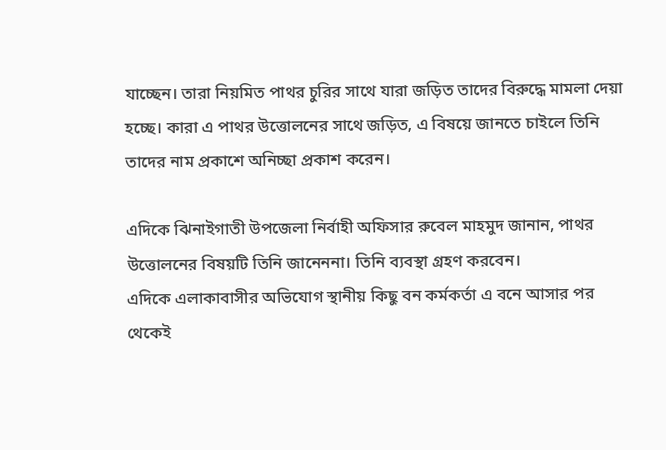যাচ্ছেন। তারা নিয়মিত পাথর চুরির সাথে যারা জড়িত তাদের বিরুদ্ধে মামলা দেয়া হচ্ছে। কারা এ পাথর উত্তোলনের সাথে জড়িত, এ বিষয়ে জানতে চাইলে তিনি তাদের নাম প্রকাশে অনিচ্ছা প্রকাশ করেন।

এদিকে ঝিনাইগাতী উপজেলা নির্বাহী অফিসার রুবেল মাহমুদ জানান, পাথর উত্তোলনের বিষয়টি তিনি জানেননা। তিনি ব্যবস্থা গ্রহণ করবেন।
এদিকে এলাকাবাসীর অভিযোগ স্থানীয় কিছু বন কর্মকর্তা এ বনে আসার পর থেকেই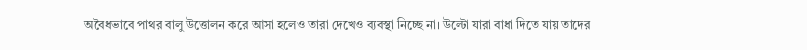অবৈধভাবে পাথর বালু উত্তোলন করে আসা হলেও তারা দেখেও ব্যবস্থা নিচ্ছে না। উল্টো যারা বাধা দিতে যায় তাদের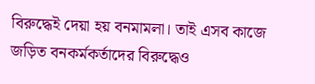বিরুদ্ধেই দেয়া হয় বনমামলা। তাই এসব কাজে জড়িত বনকর্মকর্তাদের বিরুদ্ধেও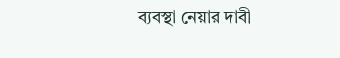ব্যবস্থা নেয়ার দাবী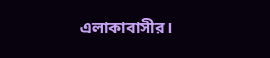এলাকাবাসীর।